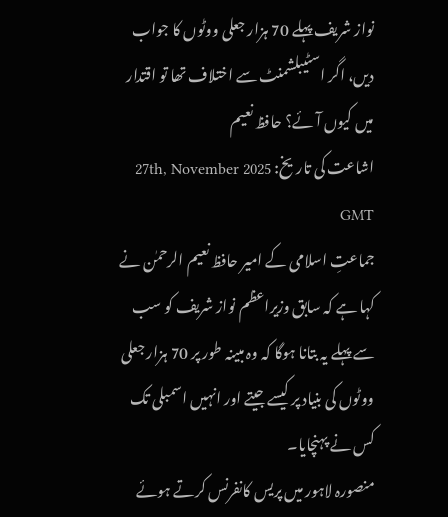نواز شریف پہلے 70 ہزار جعلی ووٹوں کا جواب دیں، اگر اسٹیبلشمنٹ سے اختلاف تھا تو اقتدار میں کیوں آئے؟ حافظ نعیم
اشاعت کی تاریخ: 27th, November 2025 GMT
جماعتِ اسلامی کے امیر حافظ نعیم الرحمٰن نے کہا ہے کہ سابق وزیراعظم نواز شریف کو سب سے پہلے یہ بتانا ہوگا کہ وہ مبینہ طور پر 70 ہزار جعلی ووٹوں کی بنیاد پر کیسے جیتے اور انہیں اسمبلی تک کس نے پہنچایا۔
منصورہ لاہور میں پریس کانفرنس کرتے ہوئے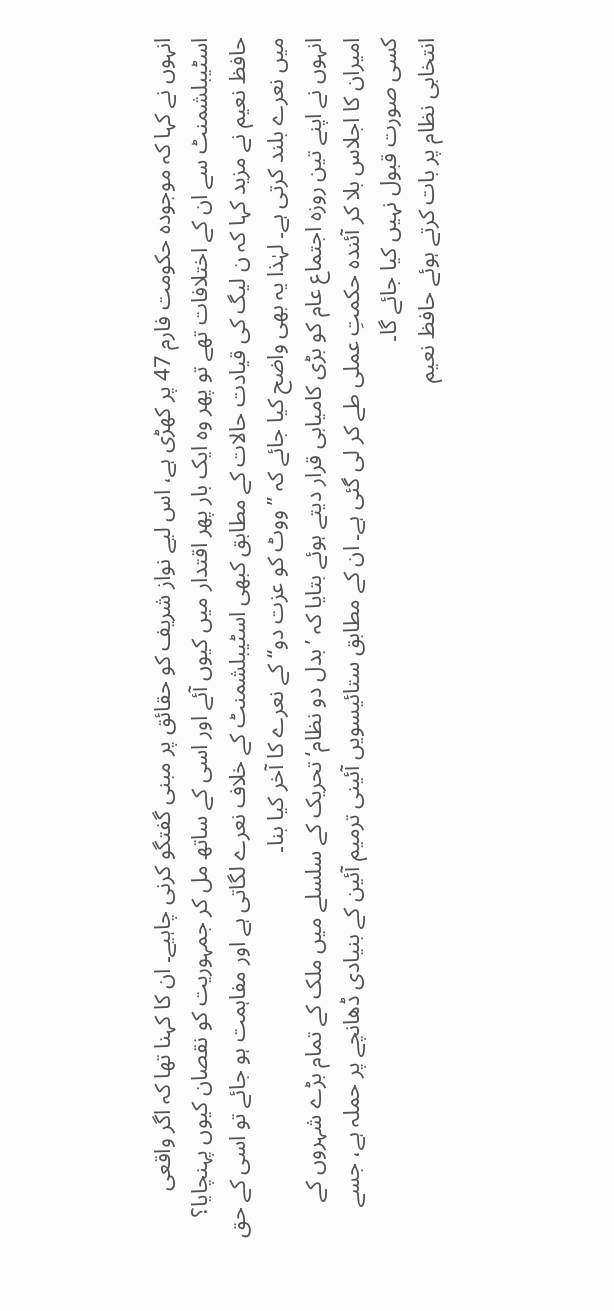انہوں نے کہا کہ موجودہ حکومت فارم 47 پر کھڑی ہے، اس لیے نواز شریف کو حقائق پر مبنی گفتگو کرنی چاہیے۔ ان کا کہنا تھا کہ اگر واقعی اسٹیبلشمنٹ سے ان کے اختلافات تھے تو پھر وہ ایک بار پھر اقتدار میں کیوں آئے اور اسی کے ساتھ مل کر جمہوریت کو نقصان کیوں پہنچایا؟
حافظ نعیم نے مزید کہا کہ ن لیگ کی قیادت حالات کے مطابق کبھی اسٹیبلشمنٹ کے خلاف نعرے لگاتی ہے اور مفاہمت ہو جائے تو اسی کے حق میں نعرے بلند کرتی ہے۔ لہٰذا یہ بھی واضح کیا جائے کہ ’’ووٹ کو عزت دو‘‘ کے نعرے کا آخر کیا بنا۔
انہوں نے اپنے تین روزہ اجتماع عام کو بڑی کامیابی قرار دیتے ہوئے بتایا کہ ’بدل دو نظام‘ تحریک کے سلسلے میں ملک کے تمام بڑے شہروں کے امیران کا اجلاس بلا کر آئندہ حکمتِ عملی طے کر لی گئی ہے۔ ان کے مطابق ستائیسویں آئینی ترمیم آئین کے بنیادی ڈھانچے پر حملہ ہے، جسے کسی صورت قبول نہیں کیا جائے گا۔
انتخابی نظام پر بات کرتے ہوئے حافظ نعیم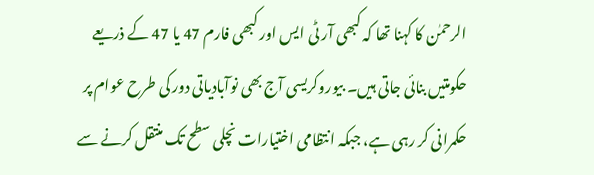الرحمٰن کا کہنا تھا کہ کبھی آر ٹی ایس اور کبھی فارم 47 یا 47 کے ذریعے حکومتیں بنائی جاتی ہیں۔ بیوروکریسی آج بھی نوآبادیاتی دور کی طرح عوام پر حکمرانی کر رہی ہے، جبکہ انتظامی اختیارات نچلی سطح تک منتقل کرنے سے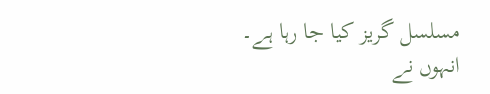مسلسل گریز کیا جا رہا ہے۔
انہوں نے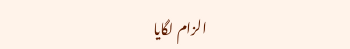الزام لگایا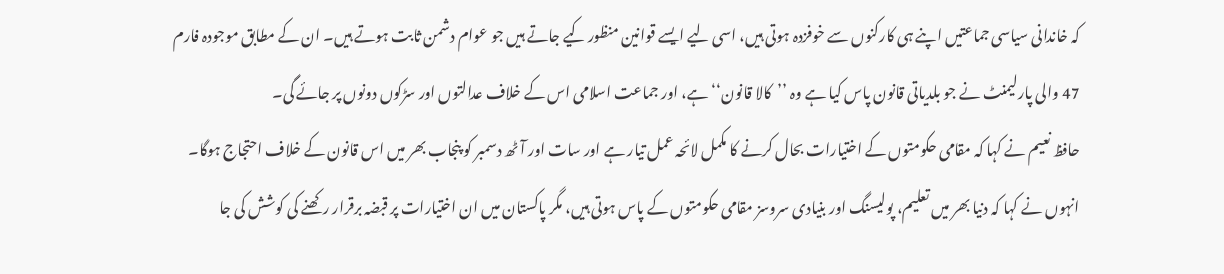کہ خاندانی سیاسی جماعتیں اپنے ہی کارکنوں سے خوفزدہ ہوتی ہیں، اسی لیے ایسے قوانین منظور کیے جاتے ہیں جو عوام دشمن ثابت ہوتے ہیں۔ ان کے مطابق موجودہ فارم 47 والی پارلیمنٹ نے جو بلدیاتی قانون پاس کیا ہے وہ ’’کالا قانون‘‘ ہے، اور جماعت اسلامی اس کے خلاف عدالتوں اور سڑکوں دونوں پر جائے گی۔
حافظ نعیم نے کہا کہ مقامی حکومتوں کے اختیارات بحال کرنے کا مکمل لائحہ عمل تیار ہے اور سات اور آٹھ دسمبر کو پنجاب بھر میں اس قانون کے خلاف احتجاج ہوگا۔ انہوں نے کہا کہ دنیا بھر میں تعلیم، پولیسنگ اور بنیادی سروسز مقامی حکومتوں کے پاس ہوتی ہیں، مگر پاکستان میں ان اختیارات پر قبضہ برقرار رکھنے کی کوشش کی جا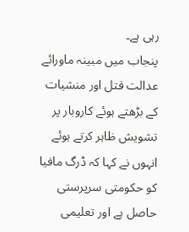رہی ہے۔
پنجاب میں مبینہ ماورائے عدالت قتل اور منشیات کے بڑھتے ہوئے کاروبار پر تشویش ظاہر کرتے ہوئے انہوں نے کہا کہ ڈرگ مافیا کو حکومتی سرپرستی حاصل ہے اور تعلیمی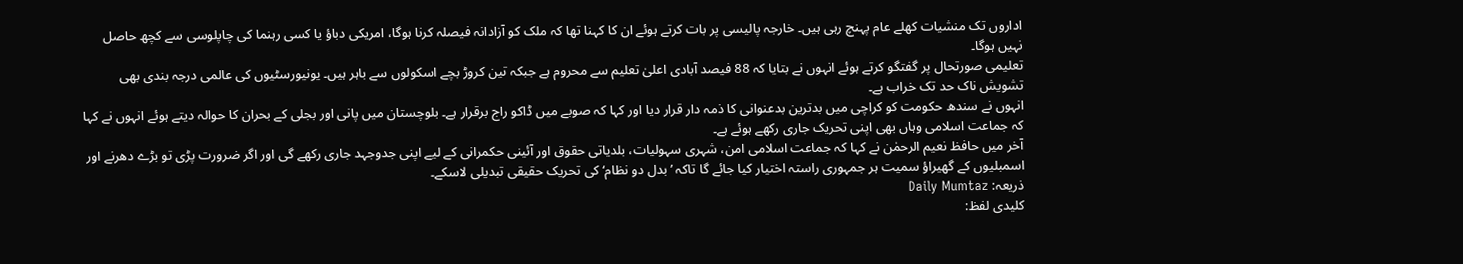اداروں تک منشیات کھلے عام پہنچ رہی ہیں۔ خارجہ پالیسی پر بات کرتے ہوئے ان کا کہنا تھا کہ ملک کو آزادانہ فیصلہ کرنا ہوگا، امریکی دباؤ یا کسی رہنما کی چاپلوسی سے کچھ حاصل نہیں ہوگا۔
تعلیمی صورتحال پر گفتگو کرتے ہوئے انہوں نے بتایا کہ 88 فیصد آبادی اعلیٰ تعلیم سے محروم ہے جبکہ تین کروڑ بچے اسکولوں سے باہر ہیں۔ یونیورسٹیوں کی عالمی درجہ بندی بھی تشویش ناک حد تک خراب ہے۔
انہوں نے سندھ حکومت کو کراچی میں بدترین بدعنوانی کا ذمہ دار قرار دیا اور کہا کہ صوبے میں ڈاکو راج برقرار ہے۔ بلوچستان میں پانی اور بجلی کے بحران کا حوالہ دیتے ہوئے انہوں نے کہا کہ جماعت اسلامی وہاں بھی اپنی تحریک جاری رکھے ہوئے ہے۔
آخر میں حافظ نعیم الرحمٰن نے کہا کہ جماعت اسلامی امن، شہری سہولیات، بلدیاتی حقوق اور آئینی حکمرانی کے لیے اپنی جدوجہد جاری رکھے گی اور اگر ضرورت پڑی تو بڑے دھرنے اور اسمبلیوں کے گھیراؤ سمیت ہر جمہوری راستہ اختیار کیا جائے گا تاکہ ’بدل دو نظام‘ کی تحریک حقیقی تبدیلی لاسکے۔
ذریعہ: Daily Mumtaz
کلیدی لفظ: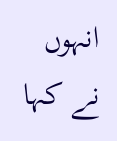انہوں نے کہا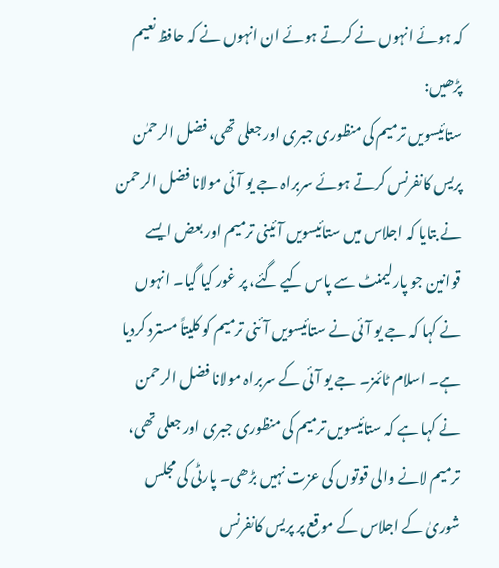کہ ہوئے انہوں نے کرتے ہوئے ان انہوں نے کہ حافظ نعیم
پڑھیں:
ستائیسویں ترمیم کی منظوری جبری اور جعلی تھی، فضل الرحمٰن
پریس کانفرنس کرتے ہوئے سربراہ جے یو آئی مولانا فضل الرحمن نے بتایا کہ اجلاس میں ستائیسویں آئینی ترمیم اور بعض ایسے قوانین جو پارلیمنٹ سے پاس کیے گئے، پر غور کیا گیا۔ انہوں نے کہا کہ جے یو آئی نے ستائیسویں آئنی ترمیم کو کلیتاً مسترد کردیا ہے۔ اسلام ٹائمز۔ جے یو آئی کے سربراہ مولانا فضل الرحمن نے کہا ہے کہ ستائیسویں ترمیم کی منظوری جبری اور جعلی تھی، ترمیم لانے والی قوتوں کی عزت نہیں بڑھی۔ پارٹی کی مجلس شوریٰ کے اجلاس کے موقع پر پریس کانفرنس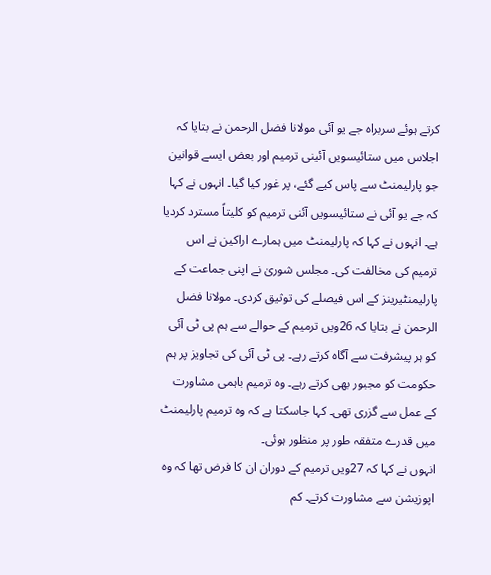کرتے ہوئے سربراہ جے یو آئی مولانا فضل الرحمن نے بتایا کہ اجلاس میں ستائیسویں آئینی ترمیم اور بعض ایسے قوانین جو پارلیمنٹ سے پاس کیے گئے، پر غور کیا گیا۔ انہوں نے کہا کہ جے یو آئی نے ستائیسویں آئنی ترمیم کو کلیتاً مسترد کردیا ہے۔ انہوں نے کہا کہ پارلیمنٹ میں ہمارے اراکین نے اس ترمیم کی مخالفت کی۔ مجلس شوریٰ نے اپنی جماعت کے پارلیمنٹیرینز کے اس فیصلے کی توثیق کردی۔ مولانا فضل الرحمن نے بتایا کہ 26ویں ترمیم کے حوالے سے ہم پی ٹی آئی کو ہر پیشرفت سے آگاہ کرتے رہے۔ پی ٹی آئی کی تجاویز پر ہم حکومت کو مجبور بھی کرتے رہے۔ وہ ترمیم باہمی مشاورت کے عمل سے گزری تھی۔ کہا جاسکتا ہے کہ وہ ترمیم پارلیمنٹ میں قدرے متفقہ طور پر منظور ہوئی۔
انہوں نے کہا کہ 27ویں ترمیم کے دوران ان کا فرض تھا کہ وہ اپوزیشن سے مشاورت کرتے۔ کم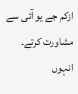ازکم جے یو آئی سے مشاورت کرتے۔ انہوں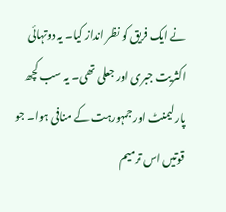نے ایک فریق کو نظر انداز کیا۔ یہ دوتہائی اکثریت جبری اور جعلی تھی۔ یہ سب کچھ پارلیمنٹ اور جمہورہت کے منافی ہوا۔ جو قوتیں اس ترمیم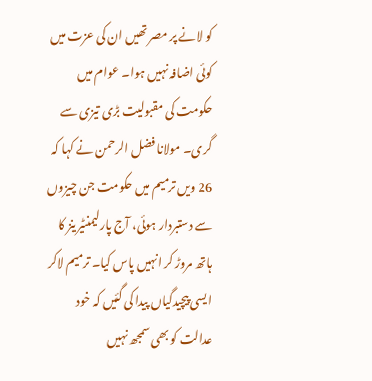کو لانے پر مصر تھیں ان کی عزت میں کوئی اضافہ نہیں ہوا۔ عوام میں حکومت کی مقبولیت بڑی تیزی سے گری۔ مولانا فضل الرحمن نے کہا کہ 26 ویں ترمیم میں حکومت جن چیزوں سے دستبردار ہوئی، آج پارلیمنٹیرینز کا ہاتھ مروڑ کر انہیں پاس کیا۔ ترمیم لاکر ایسی پیچیدگیاں پیدا کی گئیں کہ خود عدالت کو بھی سمجھ نہیں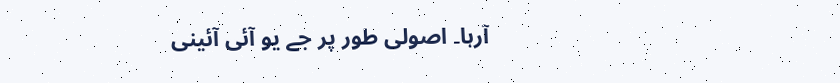آرہا۔ اصولی طور پر جے یو آئی آئینی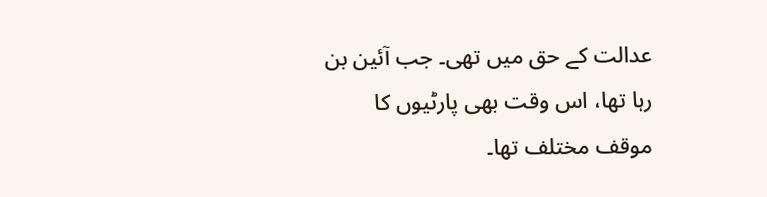عدالت کے حق میں تھی۔ جب آئین بن رہا تھا، اس وقت بھی پارٹیوں کا موقف مختلف تھا۔